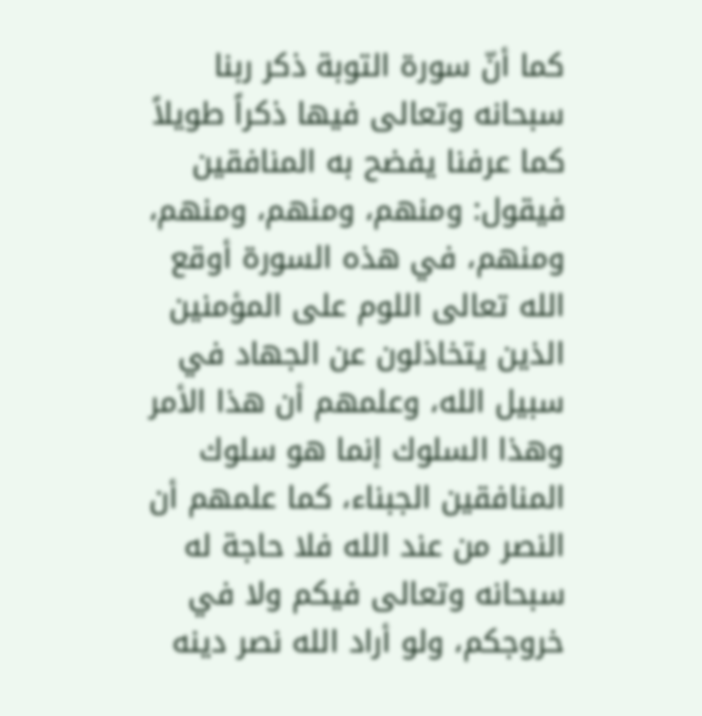كما أنّ سورة التوبة ذكر ربنا سبحانه وتعالى فيها ذكراً طويلاً كما عرفنا يفضح به المنافقين فيقول: ومنهم، ومنهم، ومنهم، ومنهم، في هذه السورة أوقع الله تعالى اللوم على المؤمنين الذين يتخاذلون عن الجهاد في سبيل الله، وعلمهم أن هذا الأمر وهذا السلوك إنما هو سلوك المنافقين الجبناء، كما علمهم أن النصر من عند الله فلا حاجة له سبحانه وتعالى فيكم ولا في خروجكم، ولو أراد الله نصر دينه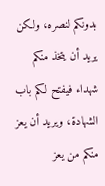بدونكم لنصره، ولكن يريد أن يتخذ منكم شهداء فيفتح لكم باب الشهادة، ويريد أن يعز منكم من يعز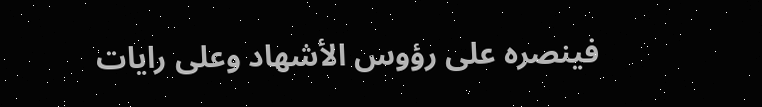فينصره على رؤوس الأشهاد وعلى رايات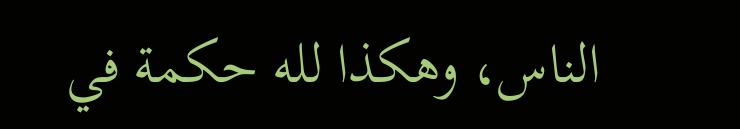الناس، وهكذا لله حكمة في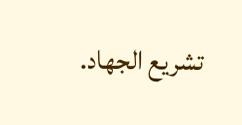تشريع الجهاد.